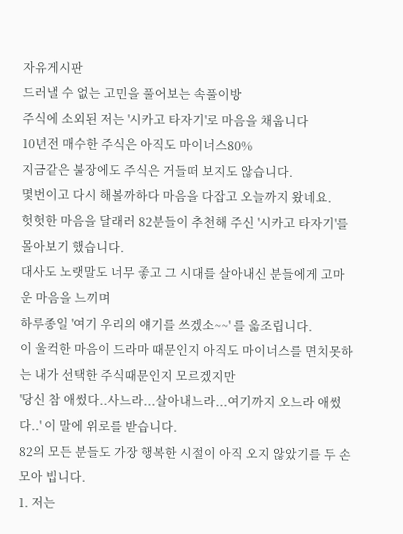자유게시판
드러낼 수 없는 고민을 풀어보는 속풀이방
주식에 소외된 저는 '시카고 타자기'로 마음을 채웁니다
10년전 매수한 주식은 아직도 마이너스80%
지금같은 불장에도 주식은 거들떠 보지도 않습니다.
몇번이고 다시 해볼까하다 마음을 다잡고 오늘까지 왔네요.
헛헛한 마음을 달래러 82분들이 추천해 주신 '시카고 타자기'를 몰아보기 했습니다.
대사도 노랫말도 너무 좋고 그 시대를 살아내신 분들에게 고마운 마음을 느끼며
하루종일 '여기 우리의 얘기를 쓰겠소~~' 를 읇조립니다.
이 울컥한 마음이 드라마 때문인지 아직도 마이너스를 면치못하는 내가 선택한 주식때문인지 모르겠지만
'당신 참 애썼다..사느라...살아내느라...여기까지 오느라 애썼다..' 이 말에 위로를 받습니다.
82의 모든 분들도 가장 행복한 시절이 아직 오지 않았기를 두 손 모아 빕니다.
1. 저는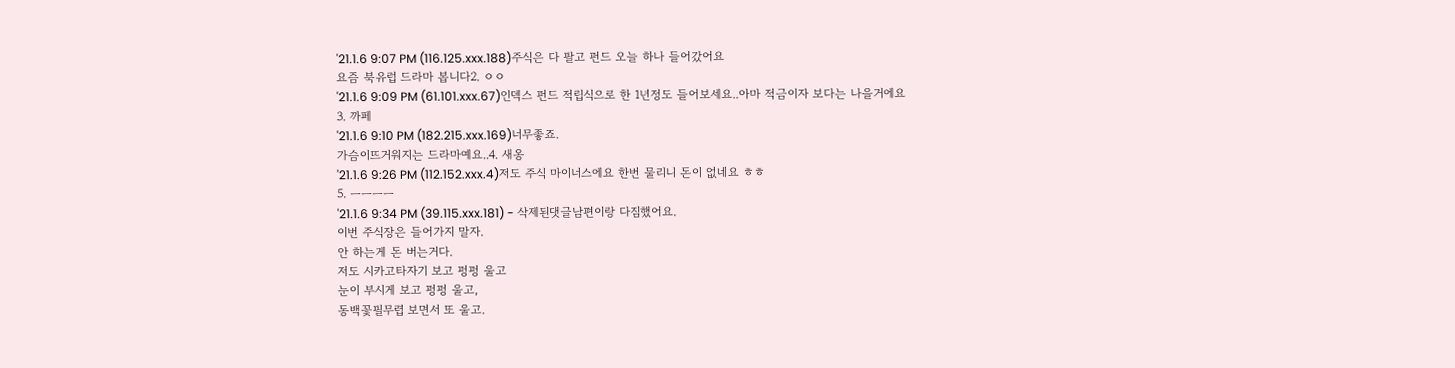'21.1.6 9:07 PM (116.125.xxx.188)주식은 다 팔고 펀드 오늘 하나 들어갔어요
요즘 북유럽 드라마 봅니다2. ㅇㅇ
'21.1.6 9:09 PM (61.101.xxx.67)인덱스 펀드 적립식으로 한 1년정도 들어보세요..아마 적금이자 보다는 나을거에요
3. 까페
'21.1.6 9:10 PM (182.215.xxx.169)너무좋죠.
가슴이뜨거워지는 드라마예요..4. 새옹
'21.1.6 9:26 PM (112.152.xxx.4)저도 주식 마이너스에요 한번 물리니 돈이 없네요 ㅎㅎ
5. ㅡㅡㅡㅡ
'21.1.6 9:34 PM (39.115.xxx.181) - 삭제된댓글남편이랑 다짐했어요.
이번 주식장은 들어가지 말자.
안 하는게 돈 버는거다.
저도 시카고타자기 보고 펑펑 울고
눈이 부시게 보고 펑펑 울고,
동백꽃필무렵 보면서 또 울고.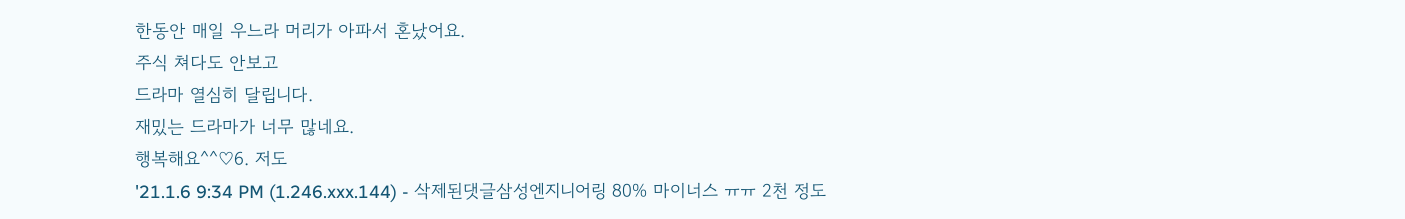한동안 매일 우느라 머리가 아파서 혼났어요.
주식 쳐다도 안보고
드라마 열심히 달립니다.
재밌는 드라마가 너무 많네요.
행복해요^^♡6. 저도
'21.1.6 9:34 PM (1.246.xxx.144) - 삭제된댓글삼성엔지니어링 80% 마이너스 ㅠㅠ 2천 정도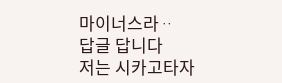마이너스라ᆢ
답글 답니다
저는 시카고타자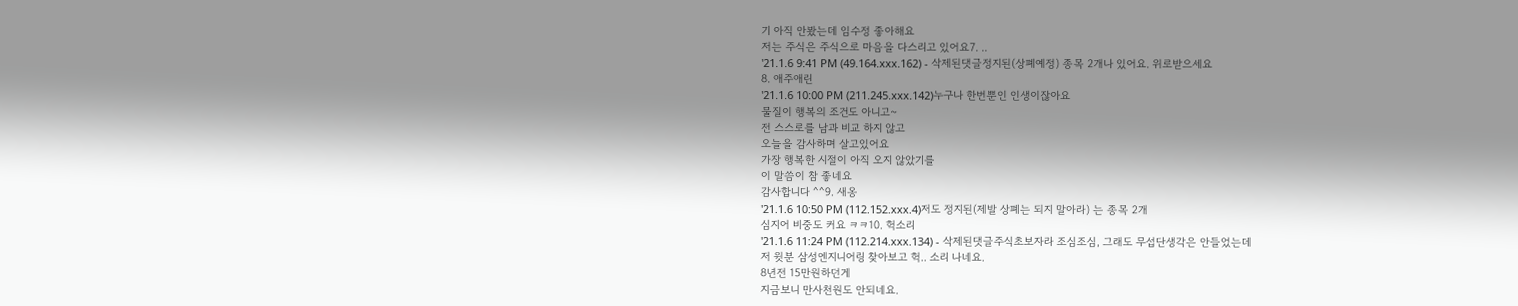기 아직 안봤는데 임수정 좋아해요
저는 주식은 주식으로 마음을 다스리고 있어요7. ..
'21.1.6 9:41 PM (49.164.xxx.162) - 삭제된댓글정지된(상폐예정) 종목 2개나 있어요. 위로받으세요
8. 애주애린
'21.1.6 10:00 PM (211.245.xxx.142)누구나 한번뿐인 인생이잖아요
물질이 행복의 조건도 아니고~
전 스스로를 남과 비교 하지 않고
오늘을 감사하며 살고있어요
가장 행복한 시절이 아직 오지 않았기를
이 말씀이 참 좋네요
감사합니다 ^^9. 새옹
'21.1.6 10:50 PM (112.152.xxx.4)저도 정지된(제발 상폐는 되지 말아라) 는 종목 2개
심지어 비중도 커요 ㅋㅋ10. 헉소리
'21.1.6 11:24 PM (112.214.xxx.134) - 삭제된댓글주식초보자라 조심조심, 그래도 무섭단생각은 안들었는데
저 윗분 삼성엔지니어링 찾아보고 헉.. 소리 나네요.
8년전 15만원하던게
지금보니 만사천원도 안되네요.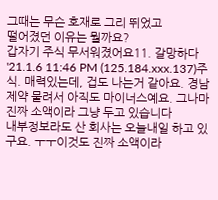그때는 무슨 호재로 그리 뛰었고
떨어졌던 이유는 뭘까요?
갑자기 주식 무서워졌어요11. 갈망하다
'21.1.6 11:46 PM (125.184.xxx.137)주식. 매력있는데, 겁도 나는거 같아요. 경남제약 물려서 아직도 마이너스예요. 그나마 진짜 소액이라 그냥 두고 있습니다
내부정보라도 산 회사는 오늘내일 하고 있구요. ㅜㅜ이것도 진짜 소액이라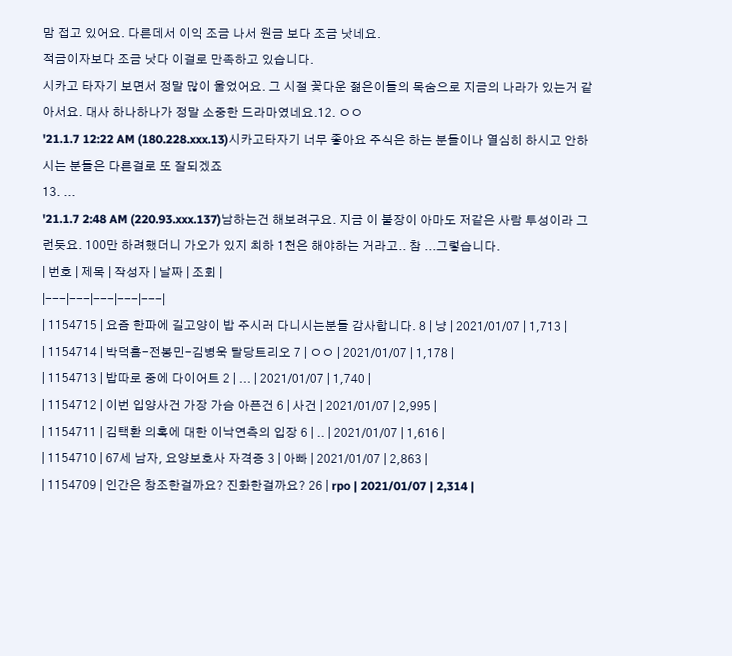맘 접고 있어요. 다른데서 이익 조금 나서 원금 보다 조금 낫네요.
적금이자보다 조금 낫다 이걸로 만족하고 있습니다.
시카고 타자기 보면서 정말 많이 울었어요. 그 시절 꽃다운 젊은이들의 목숨으로 지금의 나라가 있는거 같아서요. 대사 하나하나가 정말 소중한 드라마였네요.12. ㅇㅇ
'21.1.7 12:22 AM (180.228.xxx.13)시카고타자기 너무 좋아요 주식은 하는 분들이나 열심히 하시고 안하시는 분들은 다른걸로 또 잘되겠죠
13. ...
'21.1.7 2:48 AM (220.93.xxx.137)남하는건 해보려구요. 지금 이 불장이 아마도 저같은 사람 투성이라 그런듯요. 100만 하려했더니 가오가 있지 최하 1천은 해야하는 거라고.. 참 ...그렇습니다.
| 번호 | 제목 | 작성자 | 날짜 | 조회 |
|---|---|---|---|---|
| 1154715 | 요즘 한파에 길고양이 밥 주시러 다니시는분들 감사합니다. 8 | 냥 | 2021/01/07 | 1,713 |
| 1154714 | 박덕흠-전봉민-김병욱 탈당트리오 7 | ㅇㅇ | 2021/01/07 | 1,178 |
| 1154713 | 밥따로 중에 다이어트 2 | ... | 2021/01/07 | 1,740 |
| 1154712 | 이번 입양사건 가장 가슴 아픈건 6 | 사건 | 2021/01/07 | 2,995 |
| 1154711 | 김택환 의혹에 대한 이낙연측의 입장 6 | .. | 2021/01/07 | 1,616 |
| 1154710 | 67세 남자, 요양보호사 자격증 3 | 아빠 | 2021/01/07 | 2,863 |
| 1154709 | 인간은 창조한걸까요? 진화한걸까요? 26 | rpo | 2021/01/07 | 2,314 |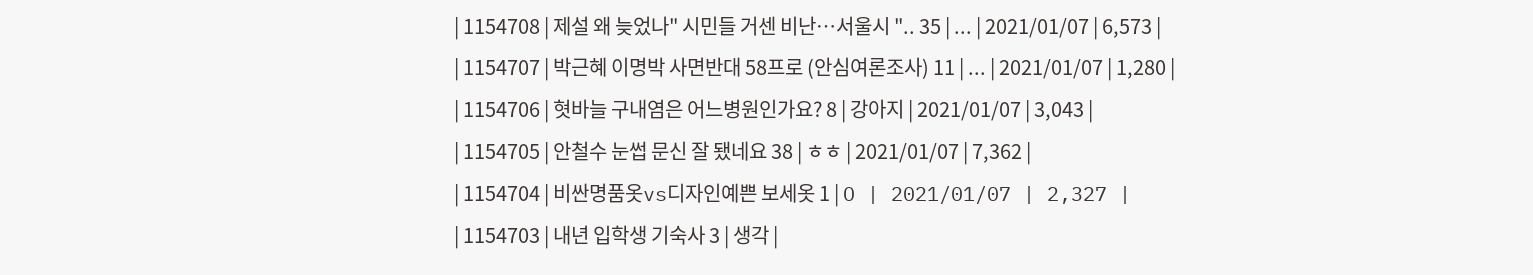| 1154708 | 제설 왜 늦었나" 시민들 거센 비난…서울시 ".. 35 | ... | 2021/01/07 | 6,573 |
| 1154707 | 박근혜 이명박 사면반대 58프로 (안심여론조사) 11 | ... | 2021/01/07 | 1,280 |
| 1154706 | 혓바늘 구내염은 어느병원인가요? 8 | 강아지 | 2021/01/07 | 3,043 |
| 1154705 | 안철수 눈썹 문신 잘 됐네요 38 | ㅎㅎ | 2021/01/07 | 7,362 |
| 1154704 | 비싼명품옷vs디자인예쁜 보세옷 1 | O | 2021/01/07 | 2,327 |
| 1154703 | 내년 입학생 기숙사 3 | 생각 |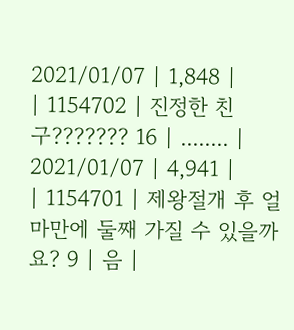2021/01/07 | 1,848 |
| 1154702 | 진정한 친구??????? 16 | ........ | 2021/01/07 | 4,941 |
| 1154701 | 제왕절개 후 얼마만에 둘째 가질 수 있을까요? 9 | 음 |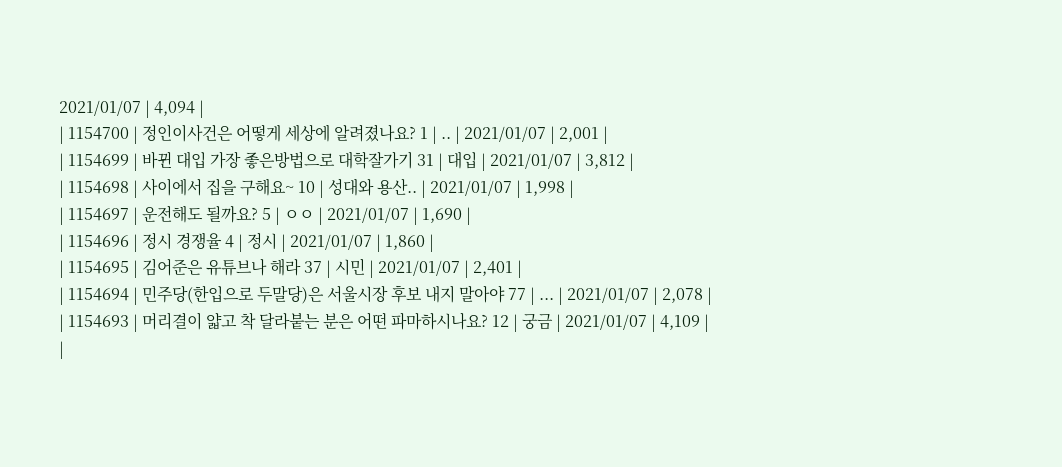2021/01/07 | 4,094 |
| 1154700 | 정인이사건은 어떻게 세상에 알려졌나요? 1 | .. | 2021/01/07 | 2,001 |
| 1154699 | 바뀐 대입 가장 좋은방법으로 대학잘가기 31 | 대입 | 2021/01/07 | 3,812 |
| 1154698 | 사이에서 집을 구해요~ 10 | 성대와 용산.. | 2021/01/07 | 1,998 |
| 1154697 | 운전해도 될까요? 5 | ㅇㅇ | 2021/01/07 | 1,690 |
| 1154696 | 정시 경쟁율 4 | 정시 | 2021/01/07 | 1,860 |
| 1154695 | 김어준은 유튜브나 해라 37 | 시민 | 2021/01/07 | 2,401 |
| 1154694 | 민주당(한입으로 두말당)은 서울시장 후보 내지 말아야 77 | ... | 2021/01/07 | 2,078 |
| 1154693 | 머리결이 얇고 착 달라붙는 분은 어떤 파마하시나요? 12 | 궁금 | 2021/01/07 | 4,109 |
|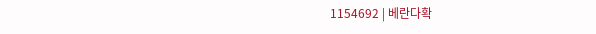1154692 | 베란다확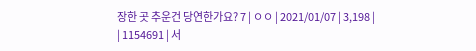장한 곳 추운건 당연한가요? 7 | ㅇㅇ | 2021/01/07 | 3,198 |
| 1154691 | 서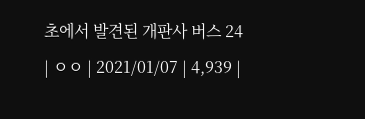초에서 발견된 개판사 버스 24 | ㅇㅇ | 2021/01/07 | 4,939 |